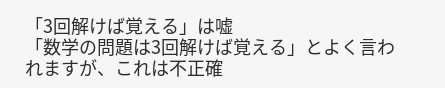「3回解けば覚える」は嘘
「数学の問題は3回解けば覚える」とよく言われますが、これは不正確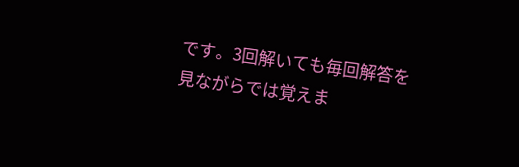です。3回解いても毎回解答を見ながらでは覚えま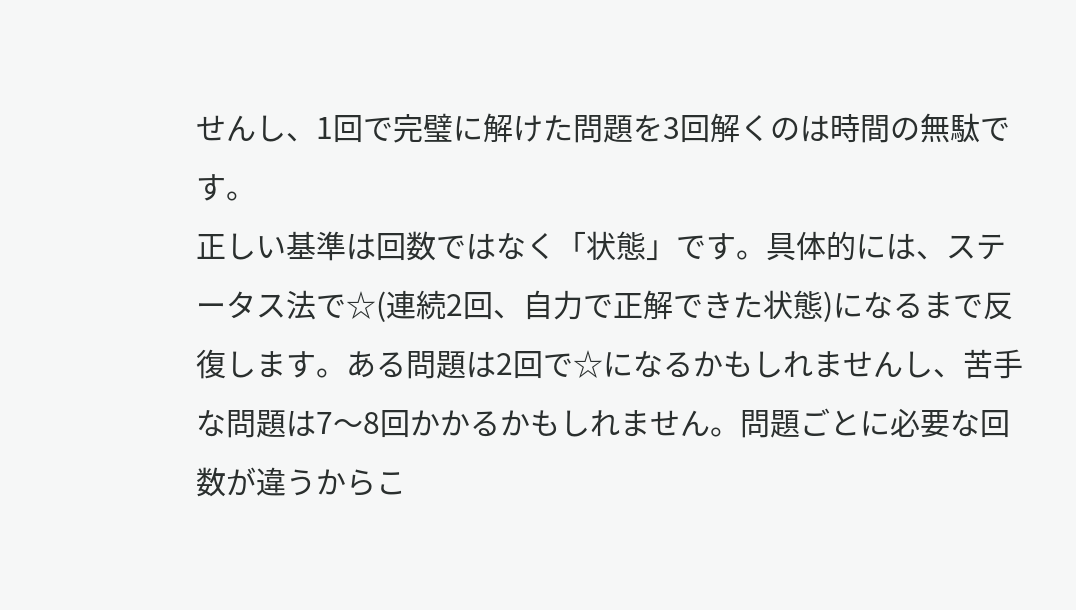せんし、1回で完璧に解けた問題を3回解くのは時間の無駄です。
正しい基準は回数ではなく「状態」です。具体的には、ステータス法で☆(連続2回、自力で正解できた状態)になるまで反復します。ある問題は2回で☆になるかもしれませんし、苦手な問題は7〜8回かかるかもしれません。問題ごとに必要な回数が違うからこ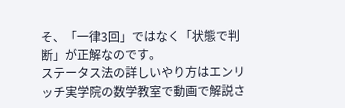そ、「一律3回」ではなく「状態で判断」が正解なのです。
ステータス法の詳しいやり方はエンリッチ実学院の数学教室で動画で解説さ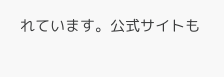れています。公式サイトも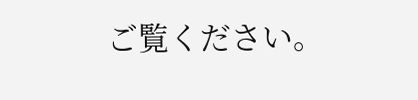ご覧ください。